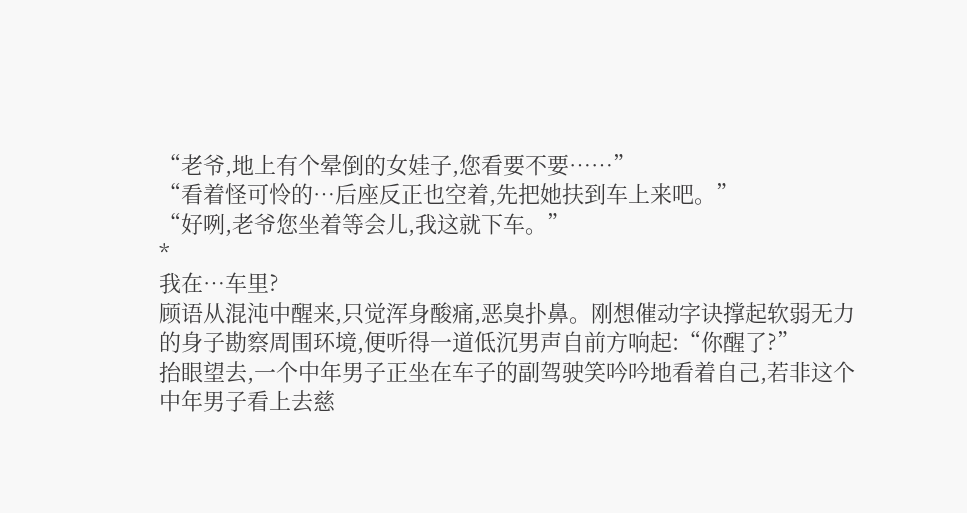“老爷,地上有个晕倒的女娃子,您看要不要……”
“看着怪可怜的…后座反正也空着,先把她扶到车上来吧。”
“好咧,老爷您坐着等会儿,我这就下车。”
*
我在…车里?
顾语从混沌中醒来,只觉浑身酸痛,恶臭扑鼻。刚想催动字诀撑起软弱无力的身子勘察周围环境,便听得一道低沉男声自前方响起:“你醒了?”
抬眼望去,一个中年男子正坐在车子的副驾驶笑吟吟地看着自己,若非这个中年男子看上去慈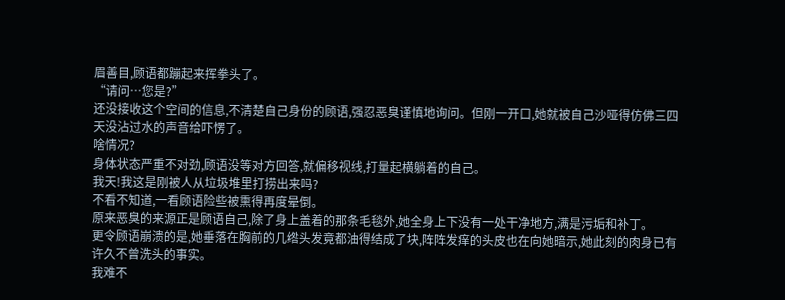眉善目,顾语都蹦起来挥拳头了。
“请问…您是?”
还没接收这个空间的信息,不清楚自己身份的顾语,强忍恶臭谨慎地询问。但刚一开口,她就被自己沙哑得仿佛三四天没沾过水的声音给吓愣了。
啥情况?
身体状态严重不对劲,顾语没等对方回答,就偏移视线,打量起横躺着的自己。
我天!我这是刚被人从垃圾堆里打捞出来吗?
不看不知道,一看顾语险些被熏得再度晕倒。
原来恶臭的来源正是顾语自己,除了身上盖着的那条毛毯外,她全身上下没有一处干净地方,满是污垢和补丁。
更令顾语崩溃的是,她垂落在胸前的几绺头发竟都油得结成了块,阵阵发痒的头皮也在向她暗示,她此刻的肉身已有许久不曾洗头的事实。
我难不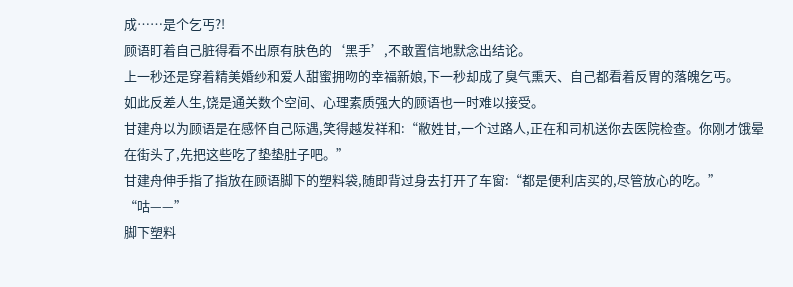成……是个乞丐?!
顾语盯着自己脏得看不出原有肤色的‘黑手’,不敢置信地默念出结论。
上一秒还是穿着精美婚纱和爱人甜蜜拥吻的幸福新娘,下一秒却成了臭气熏天、自己都看着反胃的落魄乞丐。
如此反差人生,饶是通关数个空间、心理素质强大的顾语也一时难以接受。
甘建舟以为顾语是在感怀自己际遇,笑得越发祥和:“敝姓甘,一个过路人,正在和司机送你去医院检查。你刚才饿晕在街头了,先把这些吃了垫垫肚子吧。”
甘建舟伸手指了指放在顾语脚下的塑料袋,随即背过身去打开了车窗:“都是便利店买的,尽管放心的吃。”
“咕——”
脚下塑料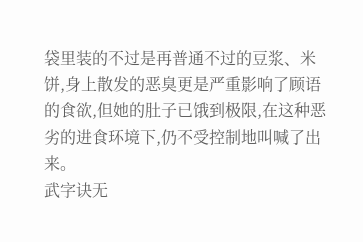袋里装的不过是再普通不过的豆浆、米饼,身上散发的恶臭更是严重影响了顾语的食欲,但她的肚子已饿到极限,在这种恶劣的进食环境下,仍不受控制地叫喊了出来。
武字诀无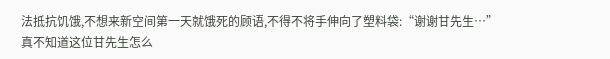法抵抗饥饿,不想来新空间第一天就饿死的顾语,不得不将手伸向了塑料袋:“谢谢甘先生…”
真不知道这位甘先生怎么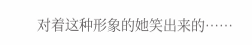对着这种形象的她笑出来的……